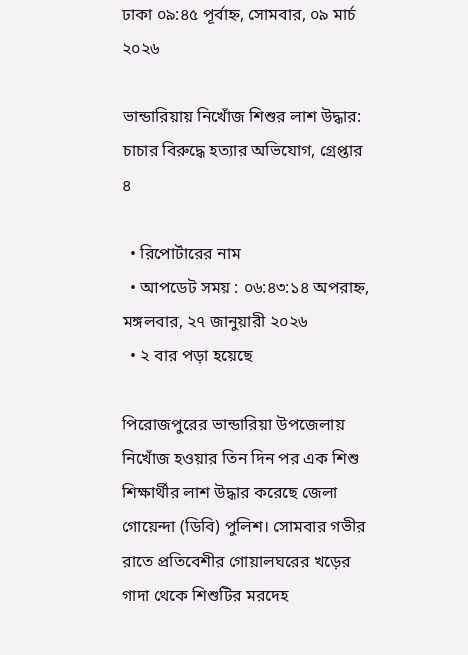ঢাকা ০৯:৪৫ পূর্বাহ্ন, সোমবার, ০৯ মার্চ ২০২৬

ভান্ডারিয়ায় নিখোঁজ শিশুর লাশ উদ্ধার: চাচার বিরুদ্ধে হত্যার অভিযোগ, গ্রেপ্তার ৪

  • রিপোর্টারের নাম
  • আপডেট সময় : ০৬:৪৩:১৪ অপরাহ্ন, মঙ্গলবার, ২৭ জানুয়ারী ২০২৬
  • ২ বার পড়া হয়েছে

পিরোজপুরের ভান্ডারিয়া উপজেলায় নিখোঁজ হওয়ার তিন দিন পর এক শিশু শিক্ষার্থীর লাশ উদ্ধার করেছে জেলা গোয়েন্দা (ডিবি) পুলিশ। সোমবার গভীর রাতে প্রতিবেশীর গোয়ালঘরের খড়ের গাদা থেকে শিশুটির মরদেহ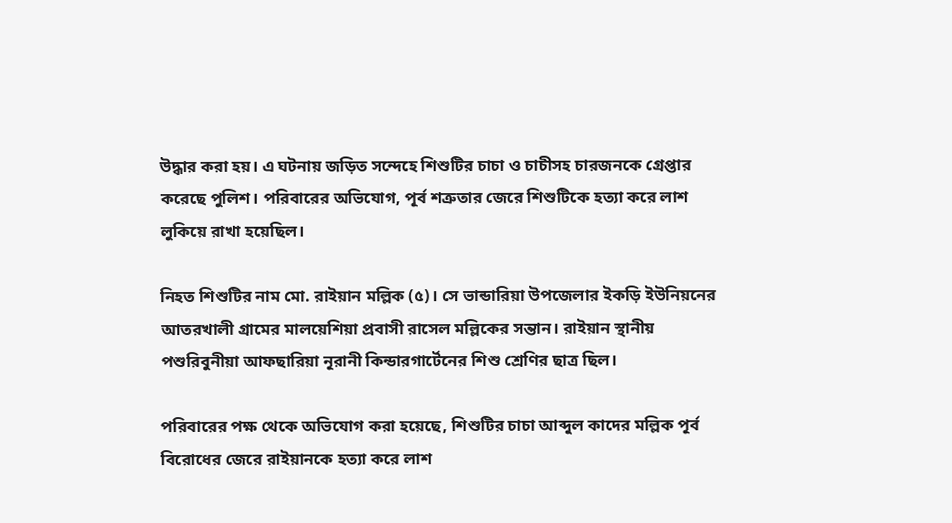উদ্ধার করা হয়। এ ঘটনায় জড়িত সন্দেহে শিশুটির চাচা ও চাচীসহ চারজনকে গ্রেপ্তার করেছে পুলিশ। পরিবারের অভিযোগ, পূর্ব শত্রুতার জেরে শিশুটিকে হত্যা করে লাশ লুকিয়ে রাখা হয়েছিল।

নিহত শিশুটির নাম মো. রাইয়ান মল্লিক (৫)। সে ভান্ডারিয়া উপজেলার ইকড়ি ইউনিয়নের আতরখালী গ্রামের মালয়েশিয়া প্রবাসী রাসেল মল্লিকের সন্তান। রাইয়ান স্থানীয় পশুরিবুনীয়া আফছারিয়া নূরানী কিন্ডারগার্টেনের শিশু শ্রেণির ছাত্র ছিল।

পরিবারের পক্ষ থেকে অভিযোগ করা হয়েছে, শিশুটির চাচা আব্দুল কাদের মল্লিক পূর্ব বিরোধের জেরে রাইয়ানকে হত্যা করে লাশ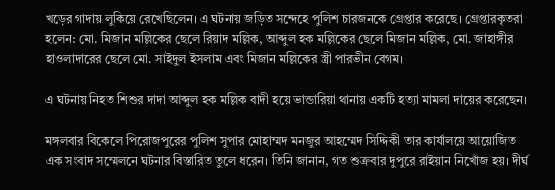খড়ের গাদায় লুকিয়ে রেখেছিলেন। এ ঘটনায় জড়িত সন্দেহে পুলিশ চারজনকে গ্রেপ্তার করেছে। গ্রেপ্তারকৃতরা হলেন: মো. মিজান মল্লিকের ছেলে রিয়াদ মল্লিক, আব্দুল হক মল্লিকের ছেলে মিজান মল্লিক, মো. জাহাঙ্গীর হাওলাদারের ছেলে মো. সাইদুল ইসলাম এবং মিজান মল্লিকের স্ত্রী পারভীন বেগম।

এ ঘটনায় নিহত শিশুর দাদা আব্দুল হক মল্লিক বাদী হয়ে ভান্ডারিয়া থানায় একটি হত্যা মামলা দায়ের করেছেন।

মঙ্গলবার বিকেলে পিরোজপুরের পুলিশ সুপার মোহাম্মদ মনজুর আহম্মেদ সিদ্দিকী তার কার্যালয়ে আয়োজিত এক সংবাদ সম্মেলনে ঘটনার বিস্তারিত তুলে ধরেন। তিনি জানান, গত শুক্রবার দুপুরে রাইয়ান নিখোঁজ হয়। দীর্ঘ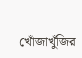খোঁজাখুঁজির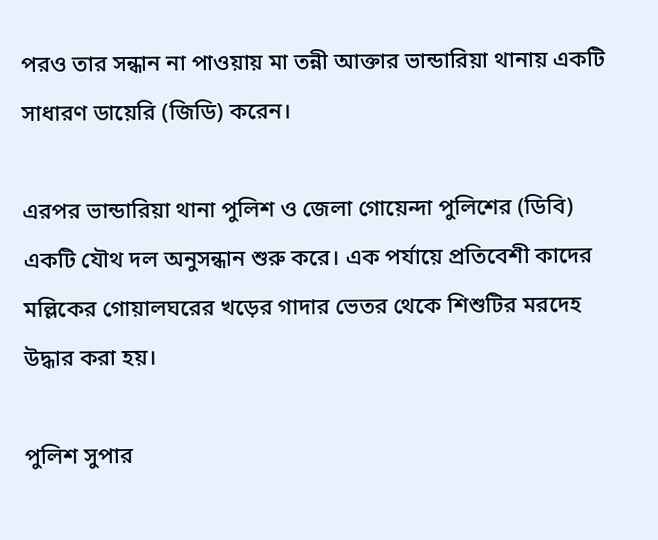পরও তার সন্ধান না পাওয়ায় মা তন্নী আক্তার ভান্ডারিয়া থানায় একটি সাধারণ ডায়েরি (জিডি) করেন।

এরপর ভান্ডারিয়া থানা পুলিশ ও জেলা গোয়েন্দা পুলিশের (ডিবি) একটি যৌথ দল অনুসন্ধান শুরু করে। এক পর্যায়ে প্রতিবেশী কাদের মল্লিকের গোয়ালঘরের খড়ের গাদার ভেতর থেকে শিশুটির মরদেহ উদ্ধার করা হয়।

পুলিশ সুপার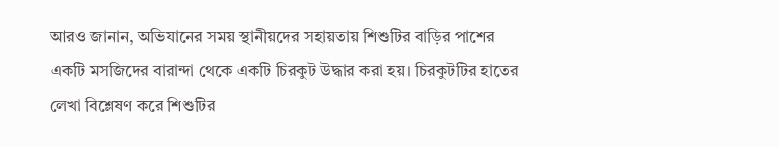আরও জানান, অভিযানের সময় স্থানীয়দের সহায়তায় শিশুটির বাড়ির পাশের একটি মসজিদের বারান্দা থেকে একটি চিরকুট উদ্ধার করা হয়। চিরকুটটির হাতের লেখা বিশ্লেষণ করে শিশুটির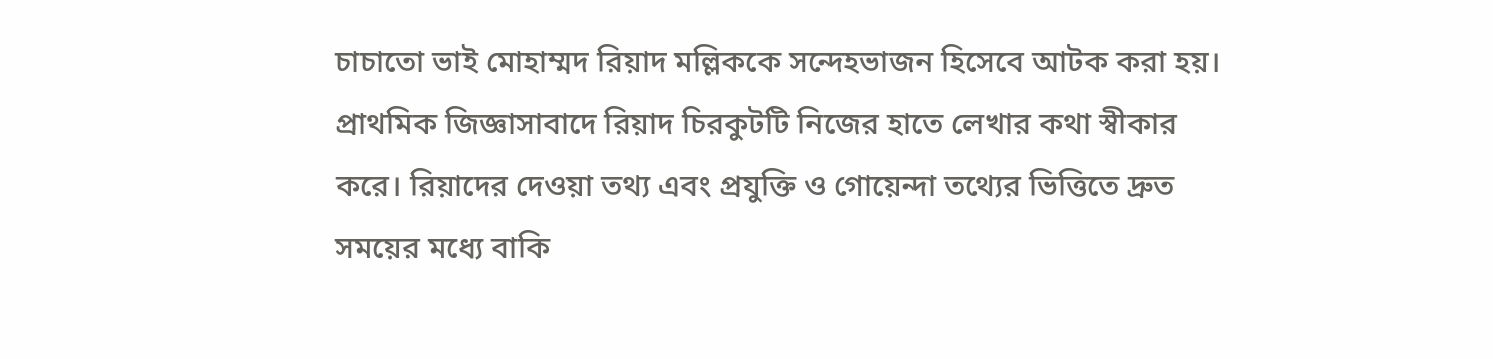চাচাতো ভাই মোহাম্মদ রিয়াদ মল্লিককে সন্দেহভাজন হিসেবে আটক করা হয়। প্রাথমিক জিজ্ঞাসাবাদে রিয়াদ চিরকুটটি নিজের হাতে লেখার কথা স্বীকার করে। রিয়াদের দেওয়া তথ্য এবং প্রযুক্তি ও গোয়েন্দা তথ্যের ভিত্তিতে দ্রুত সময়ের মধ্যে বাকি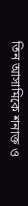তিন আসামিকে শনাক্ত ও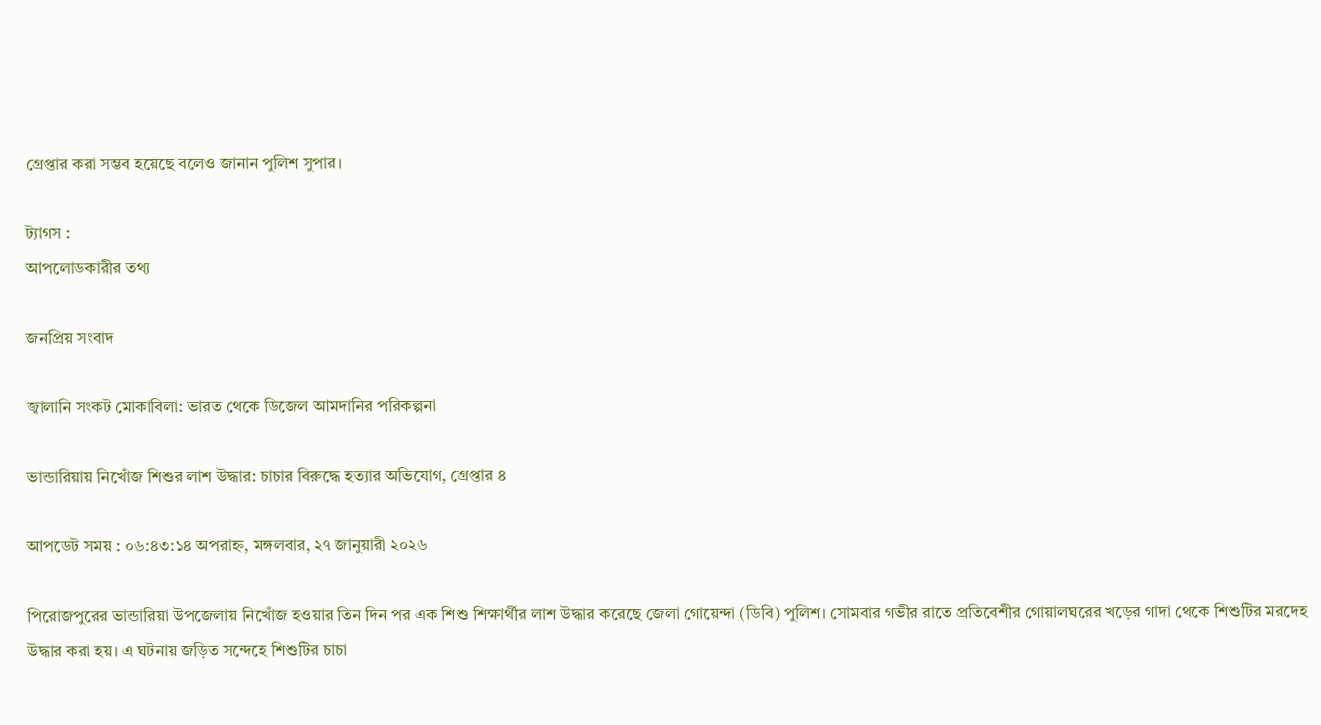গ্রেপ্তার করা সম্ভব হয়েছে বলেও জানান পুলিশ সুপার।

ট্যাগস :
আপলোডকারীর তথ্য

জনপ্রিয় সংবাদ

জ্বালানি সংকট মোকাবিলা: ভারত থেকে ডিজেল আমদানির পরিকল্পনা

ভান্ডারিয়ায় নিখোঁজ শিশুর লাশ উদ্ধার: চাচার বিরুদ্ধে হত্যার অভিযোগ, গ্রেপ্তার ৪

আপডেট সময় : ০৬:৪৩:১৪ অপরাহ্ন, মঙ্গলবার, ২৭ জানুয়ারী ২০২৬

পিরোজপুরের ভান্ডারিয়া উপজেলায় নিখোঁজ হওয়ার তিন দিন পর এক শিশু শিক্ষার্থীর লাশ উদ্ধার করেছে জেলা গোয়েন্দা (ডিবি) পুলিশ। সোমবার গভীর রাতে প্রতিবেশীর গোয়ালঘরের খড়ের গাদা থেকে শিশুটির মরদেহ উদ্ধার করা হয়। এ ঘটনায় জড়িত সন্দেহে শিশুটির চাচা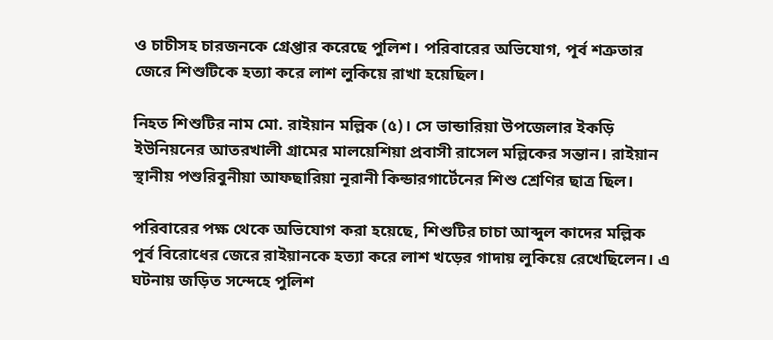ও চাচীসহ চারজনকে গ্রেপ্তার করেছে পুলিশ। পরিবারের অভিযোগ, পূর্ব শত্রুতার জেরে শিশুটিকে হত্যা করে লাশ লুকিয়ে রাখা হয়েছিল।

নিহত শিশুটির নাম মো. রাইয়ান মল্লিক (৫)। সে ভান্ডারিয়া উপজেলার ইকড়ি ইউনিয়নের আতরখালী গ্রামের মালয়েশিয়া প্রবাসী রাসেল মল্লিকের সন্তান। রাইয়ান স্থানীয় পশুরিবুনীয়া আফছারিয়া নূরানী কিন্ডারগার্টেনের শিশু শ্রেণির ছাত্র ছিল।

পরিবারের পক্ষ থেকে অভিযোগ করা হয়েছে, শিশুটির চাচা আব্দুল কাদের মল্লিক পূর্ব বিরোধের জেরে রাইয়ানকে হত্যা করে লাশ খড়ের গাদায় লুকিয়ে রেখেছিলেন। এ ঘটনায় জড়িত সন্দেহে পুলিশ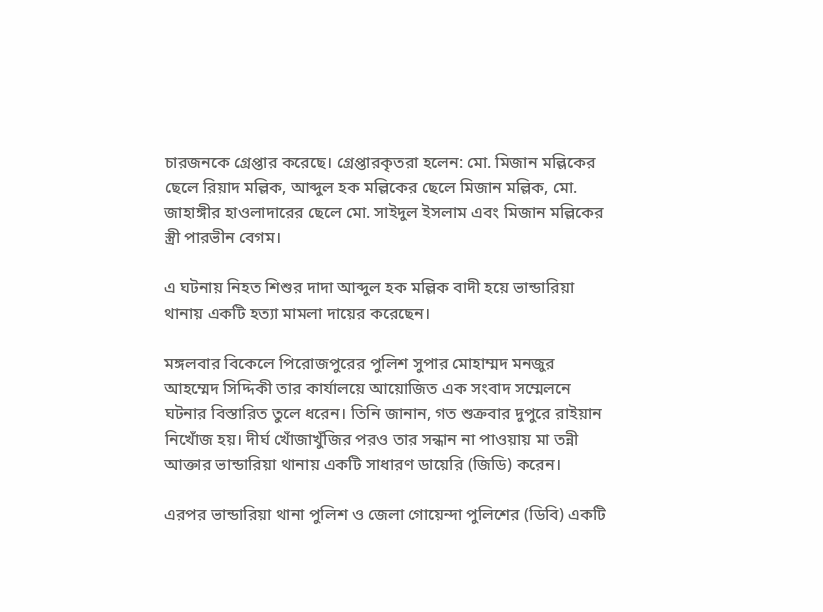চারজনকে গ্রেপ্তার করেছে। গ্রেপ্তারকৃতরা হলেন: মো. মিজান মল্লিকের ছেলে রিয়াদ মল্লিক, আব্দুল হক মল্লিকের ছেলে মিজান মল্লিক, মো. জাহাঙ্গীর হাওলাদারের ছেলে মো. সাইদুল ইসলাম এবং মিজান মল্লিকের স্ত্রী পারভীন বেগম।

এ ঘটনায় নিহত শিশুর দাদা আব্দুল হক মল্লিক বাদী হয়ে ভান্ডারিয়া থানায় একটি হত্যা মামলা দায়ের করেছেন।

মঙ্গলবার বিকেলে পিরোজপুরের পুলিশ সুপার মোহাম্মদ মনজুর আহম্মেদ সিদ্দিকী তার কার্যালয়ে আয়োজিত এক সংবাদ সম্মেলনে ঘটনার বিস্তারিত তুলে ধরেন। তিনি জানান, গত শুক্রবার দুপুরে রাইয়ান নিখোঁজ হয়। দীর্ঘ খোঁজাখুঁজির পরও তার সন্ধান না পাওয়ায় মা তন্নী আক্তার ভান্ডারিয়া থানায় একটি সাধারণ ডায়েরি (জিডি) করেন।

এরপর ভান্ডারিয়া থানা পুলিশ ও জেলা গোয়েন্দা পুলিশের (ডিবি) একটি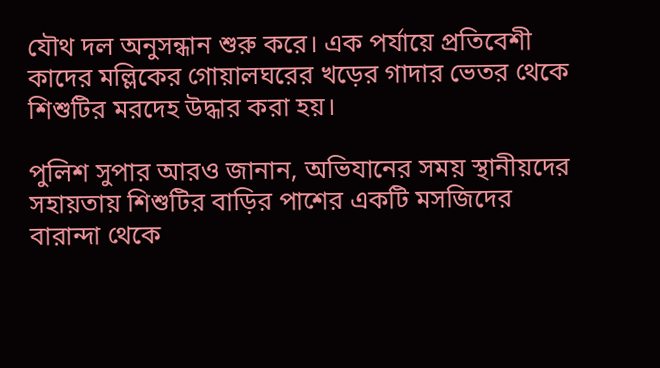যৌথ দল অনুসন্ধান শুরু করে। এক পর্যায়ে প্রতিবেশী কাদের মল্লিকের গোয়ালঘরের খড়ের গাদার ভেতর থেকে শিশুটির মরদেহ উদ্ধার করা হয়।

পুলিশ সুপার আরও জানান, অভিযানের সময় স্থানীয়দের সহায়তায় শিশুটির বাড়ির পাশের একটি মসজিদের বারান্দা থেকে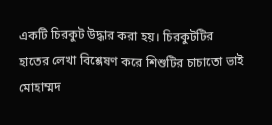একটি চিরকুট উদ্ধার করা হয়। চিরকুটটির হাতের লেখা বিশ্লেষণ করে শিশুটির চাচাতো ভাই মোহাম্মদ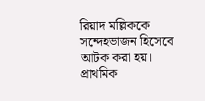রিয়াদ মল্লিককে সন্দেহভাজন হিসেবে আটক করা হয়। প্রাথমিক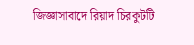জিজ্ঞাসাবাদে রিয়াদ চিরকুটটি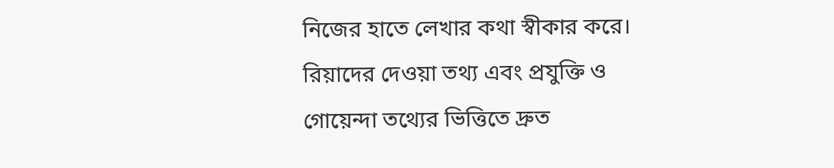নিজের হাতে লেখার কথা স্বীকার করে। রিয়াদের দেওয়া তথ্য এবং প্রযুক্তি ও গোয়েন্দা তথ্যের ভিত্তিতে দ্রুত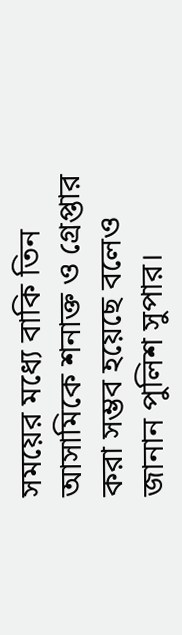সময়ের মধ্যে বাকি তিন আসামিকে শনাক্ত ও গ্রেপ্তার করা সম্ভব হয়েছে বলেও জানান পুলিশ সুপার।